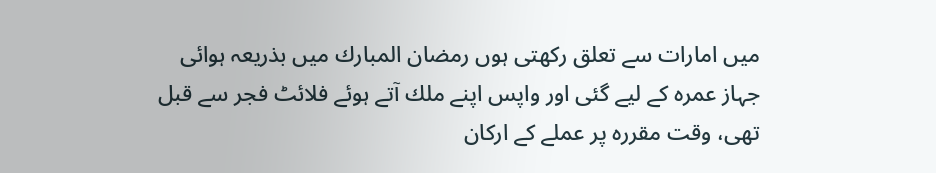ميں امارات سے تعلق ركھتى ہوں رمضان المبارك ميں بذريعہ ہوائى جہاز عمرہ كے ليے گئى اور واپس اپنے ملك آتے ہوئے فلائٹ فجر سے قبل تھى، وقت مقررہ پر عملے كے اركان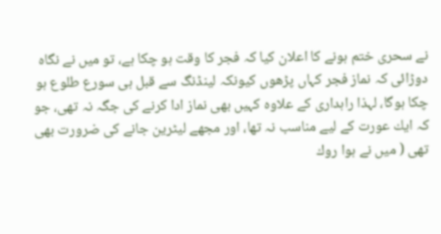نے سحرى ختم ہونے كا اعلان كيا كہ فجر كا وقت ہو چكا ہے، تو ميں نے نگاہ دوڑائى كہ نماز فجر كہاں پڑھوں كيونكہ لينڈنگ سے قبل ہى سورع طلوع ہو چكا ہوگا، لہذا راہدارى كے علاوہ كہيں بھى نماز ادا كرنے كى جگہ نہ تھى، جو كہ ايك عورت كے ليے مناسب نہ تھا، اور مجھے ليٹرين جانے كى ضرورت بھى تھى ( ميں نے ہوا روك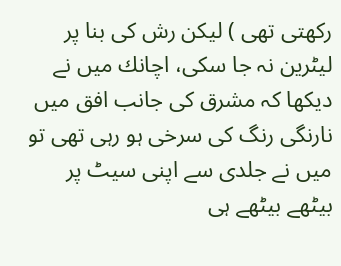ركھتى تھى ) ليكن رش كى بنا پر ليٹرين نہ جا سكى، اچانك ميں نے ديكھا كہ مشرق كى جانب افق ميں نارنگى رنگ كى سرخى ہو رہى تھى تو ميں نے جلدى سے اپنى سيٹ پر بيٹھے بيٹھے ہى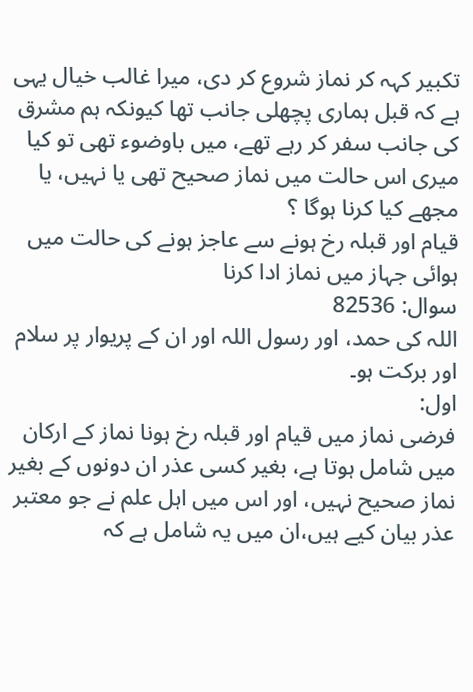تكبير كہہ كر نماز شروع كر دى، ميرا غالب خيال يہى ہے كہ قبل ہمارى پچھلى جانب تھا كيونكہ ہم مشرق كى جانب سفر كر رہے تھے، ميں باوضوء تھى تو كيا ميرى اس حالت ميں نماز صحيح تھى يا نہيں، يا مجھے كيا كرنا ہوگا ؟
قيام اور قبلہ رخ ہونے سے عاجز ہونے كى حالت ميں ہوائى جہاز ميں نماز ادا كرنا
سوال: 82536
اللہ کی حمد، اور رسول اللہ اور ان کے پریوار پر سلام اور برکت ہو۔
اول:
فرضى نماز ميں قيام اور قبلہ رخ ہونا نماز كے اركان ميں شامل ہوتا ہے، بغير كسى عذر ان دونوں كے بغير نماز صحيح نہيں، اور اس ميں اہل علم نے جو معتبر عذر بيان كيے ہيں،ان ميں يہ شامل ہے كہ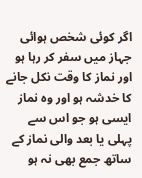اگر كوئى شخص ہوائى جہاز ميں سفر كر رہا ہو اور نماز كا وقت نكل جانے كا خدشہ ہو اور وہ نماز ايسى ہو جو اس سے پہلى يا بعد والى نماز كے ساتھ جمع بھى نہ ہو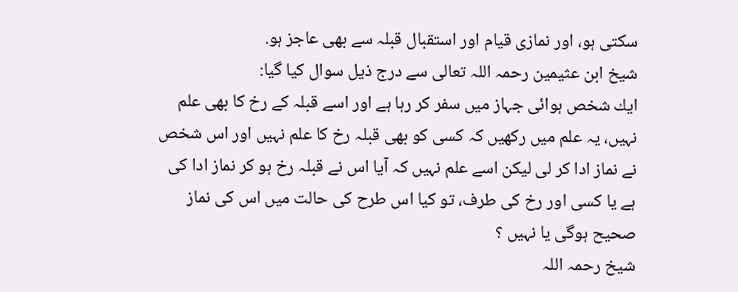سكتى ہو، اور نمازى قيام اور استقبال قبلہ سے بھى عاجز ہو.
شيخ ابن عثيمين رحمہ اللہ تعالى سے درج ذيل سوال كيا گيا:
ايك شخص ہوائى جہاز ميں سفر كر رہا ہے اور اسے قبلہ كے رخ كا بھى علم نہيں، يہ علم ميں ركھيں كہ كسى كو بھى قبلہ رخ كا علم نہيں اور اس شخص نے نماز ادا كر لى ليكن اسے علم نہيں كہ آيا اس نے قبلہ رخ ہو كر نماز ادا كى ہے يا كسى اور رخ كى طرف، تو كيا اس طرح كى حالت ميں اس كى نماز صحيح ہوگى يا نہيں ؟
شيخ رحمہ اللہ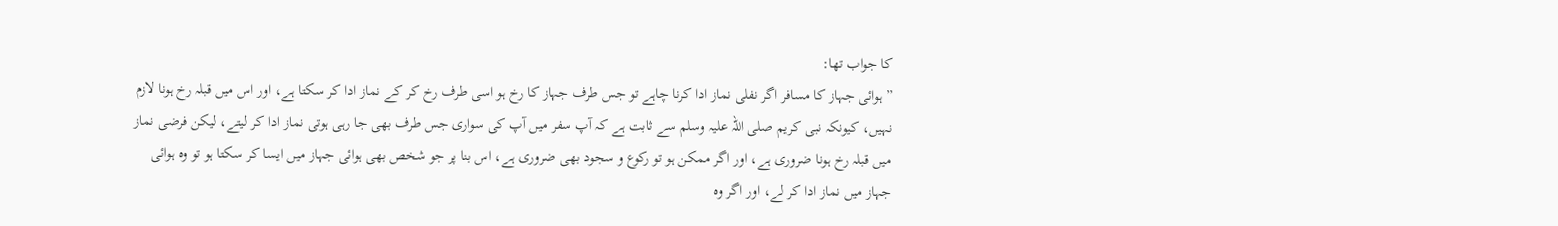كا جواب تھا:
” ہوائى جہاز كا مسافر اگر نفلى نماز ادا كرنا چاہے تو جس طرف جہاز كا رخ ہو اسى طرف رخ كر كے نماز ادا كر سكتا ہے، اور اس ميں قبلہ رخ ہونا لازم نہيں، كيونكہ نبى كريم صلى اللہ عليہ وسلم سے ثابت ہے كہ آپ سفر ميں آپ كى سوارى جس طرف بھى جا رہى ہوتى نماز ادا كر ليتے، ليكن فرضى نماز ميں قبلہ رخ ہونا ضرورى ہے، اور اگر ممكن ہو تو ركوع و سجود بھى ضرورى ہے، اس بنا پر جو شخص بھى ہوائى جہاز ميں ايسا كر سكتا ہو تو وہ ہوائى جہاز ميں نماز ادا كر لے، اور اگر وہ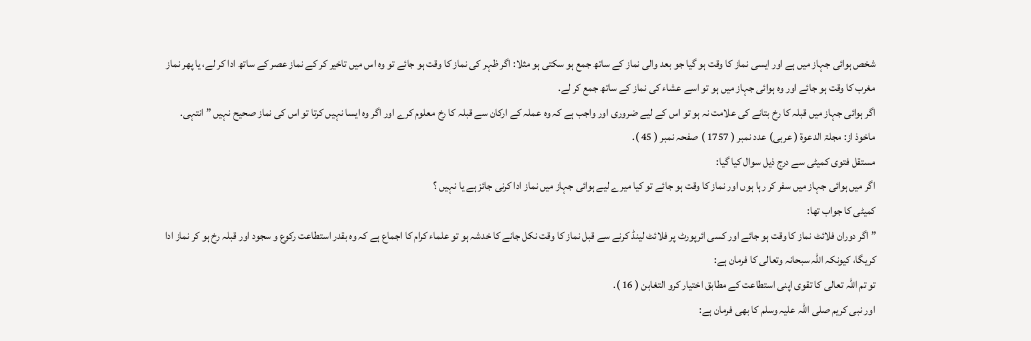شخص ہوائى جہاز ميں ہے اور ايسى نماز كا وقت ہو گيا جو بعد والى نماز كے ساتھ جمع ہو سكتى ہو مثلا: اگر ظہر كى نماز كا وقت ہو جائے تو وہ اس ميں تاخير كر كے نماز عصر كے ساتھ ادا كر لے، يا پھر نماز مغرب كا وقت ہو جائے اور وہ ہوائى جہاز ميں ہو تو اسے عشاء كى نماز كے ساتھ جمع كر لے.
اگر ہوائى جہاز ميں قبلہ كا رخ بتانے كى علامت نہ ہو تو اس كے ليے ضرورى اور واجب ہے كہ وہ عملہ كے اركان سے قبلہ كا رخ معلوم كرے اور اگر وہ ايسا نہيں كرتا تو اس كى نماز صحيح نہيں ” انتہى.
ماخوذ از: مجلۃ الدعوۃ ( عربى) عدد نمبر ( 1757 ) صفحہ نمبر ( 45 ).
مستقل فتوى كميٹى سے درج ذيل سوال كيا گيا:
اگر ميں ہوائى جہاز ميں سفر كر رہا ہوں اور نماز كا وقت ہو جائے تو كيا ميرے ليے ہوائى جہاز ميں نماز ادا كرنى جائز ہے يا نہيں ؟
كميٹى كا جواب تھا:
” اگر دوران فلائٹ نماز كا وقت ہو جائے اور كسى ائرپورٹ پر فلائٹ لينڈ كرنے سے قبل نماز كا وقت نكل جانے كا خدشہ ہو تو علماء كرام كا اجماع ہے كہ وہ بقدر استطاعت ركوع و سجود اور قبلہ رخ ہو كر نماز ادا كريگا، كيونكہ اللہ سبحانہ وتعالى كا فرمان ہے:
تو تم اللہ تعالى كا تقوى اپنى استطاعت كے مطابق اختيار كرو التغابن ( 16 ).
اور نبى كريم صلى اللہ عليہ وسلم كا بھى فرمان ہے: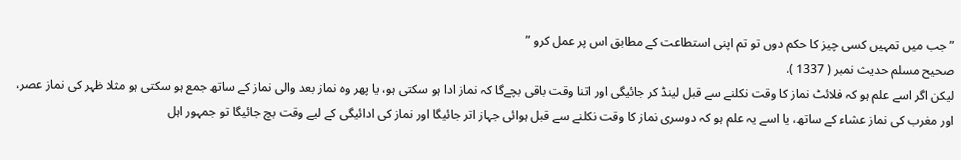” جب ميں تمہيں كسى چيز كا حكم دوں تو تم اپنى استطاعت كے مطابق اس پر عمل كرو ”
صحيح مسلم حديث نمبر ( 1337 ).
ليكن اگر اسے علم ہو كہ فلائٹ نماز كا وقت نكلنے سے قبل لينڈ كر جائيگى اور اتنا وقت باقى بچےگا كہ نماز ادا ہو سكتى ہو، يا پھر وہ نماز بعد والى نماز كے ساتھ جمع ہو سكتى ہو مثلا ظہر كى نماز عصر، اور مغرب كى نماز عشاء كے ساتھ، يا اسے يہ علم ہو كہ دوسرى نماز كا وقت نكلنے سے قبل ہوائى جہاز اتر جائيگا اور نماز كى ادائيگى كے ليے وقت بچ جائيگا تو جمہور اہل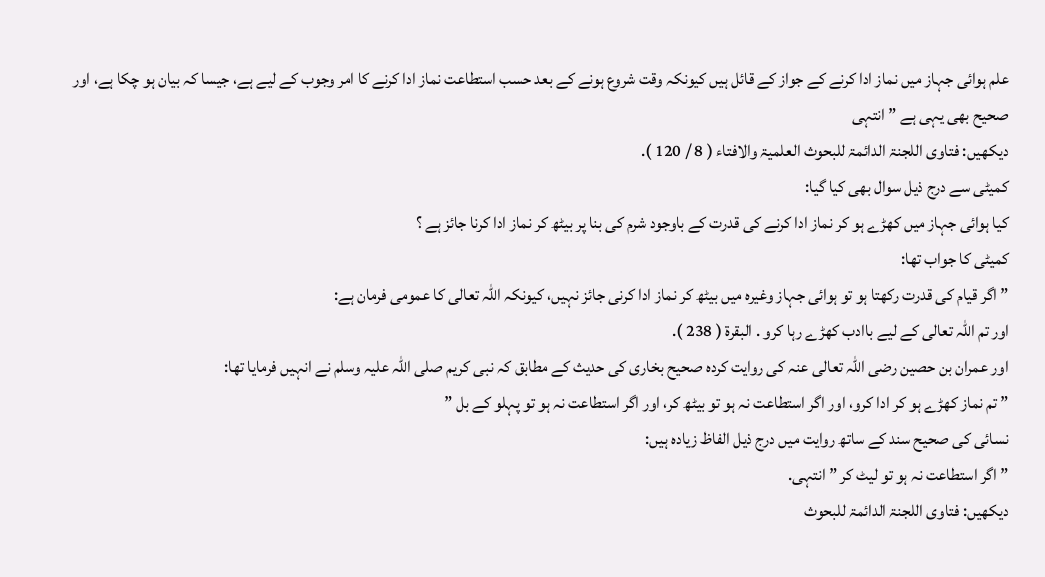علم ہوائى جہاز ميں نماز ادا كرنے كے جواز كے قائل ہيں كيونكہ وقت شروع ہونے كے بعد حسب استطاعت نماز ادا كرنے كا امر وجوب كے ليے ہے، جيسا كہ بيان ہو چكا ہے، اور صحيح بھى يہى ہے ” انتہى
ديكھيں: فتاوى اللجنۃ الدائمۃ للبحوث العلميۃ والافتاء ( 8 / 120 ).
كميٹى سے درج ذيل سوال بھى كيا گيا:
كيا ہوائى جہاز ميں كھڑے ہو كر نماز ادا كرنے كى قدرت كے باوجود شرم كى بنا پر بيٹھ كر نماز ادا كرنا جائز ہے ؟
كميٹى كا جواب تھا:
” اگر قيام كى قدرت ركھتا ہو تو ہوائى جہاز وغيرہ ميں بيٹھ كر نماز ادا كرنى جائز نہيں، كيونكہ اللہ تعالى كا عمومى فرمان ہے:
اور تم اللہ تعالى كے ليے باادب كھڑے رہا كرو . البقرۃ ( 238 ).
اور عمران بن حصين رضى اللہ تعالى عنہ كى روايت كردہ صحيح بخارى كى حديث كے مطابق كہ نبى كريم صلى اللہ عليہ وسلم نے انہيں فرمايا تھا:
” تم نماز كھڑے ہو كر ادا كرو، اور اگر استطاعت نہ ہو تو بيٹھ كر، اور اگر استطاعت نہ ہو تو پہلو كے بل ”
نسائى كى صحيح سند كے ساتھ روايت ميں درج ذيل الفاظ زيادہ ہيں:
” اگر استطاعت نہ ہو تو ليٹ كر ” انتہى.
ديكھيں: فتاوى اللجنۃ الدائمۃ للبحوث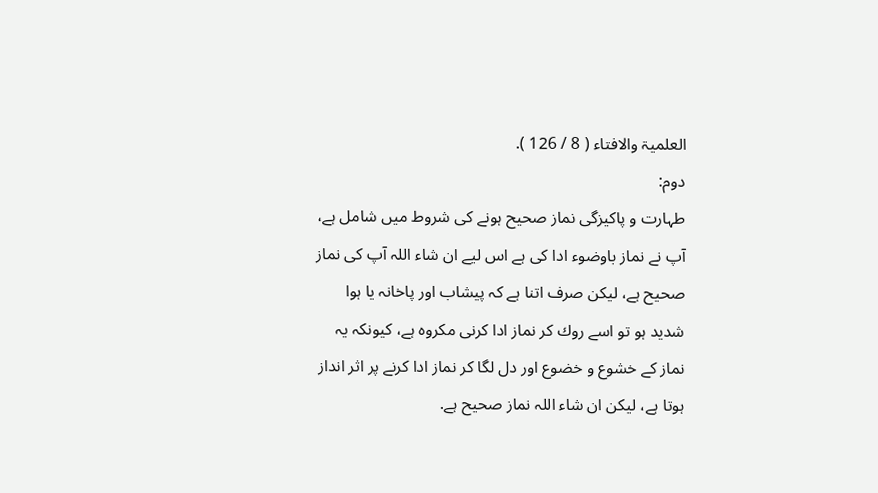العلميۃ والافتاء ( 8 / 126 ).
دوم:
طہارت و پاكيزگى نماز صحيح ہونے كى شروط ميں شامل ہے، آپ نے نماز باوضوء ادا كى ہے اس ليے ان شاء اللہ آپ كى نماز صحيح ہے، ليكن صرف اتنا ہے كہ پيشاب اور پاخانہ يا ہوا شديد ہو تو اسے روك كر نماز ادا كرنى مكروہ ہے، كيونكہ يہ نماز كے خشوع و خضوع اور دل لگا كر نماز ادا كرنے پر اثر انداز ہوتا ہے، ليكن ان شاء اللہ نماز صحيح ہے.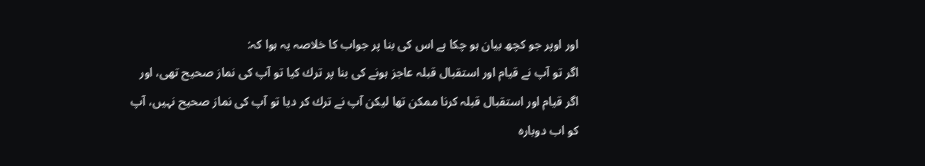اور اوپر جو كچھ بيان ہو چكا ہے اس كى بنا پر جواب كا خلاصہ يہ ہوا كہ:
اگر تو آپ نے قيام اور استقبال قبلہ عاجز ہونے كى بنا پر ترك كيا تو آپ كى نماز صحيح تھى، اور اگر قيام اور استقبال قبلہ كرنا ممكن تھا ليكن آپ نے ترك كر ديا تو آپ كى نماز صحيح نہيں، آپ كو اب دوبارہ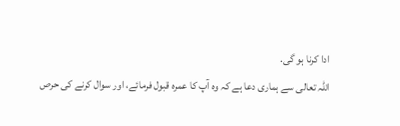ادا كرنا ہو گى.
اللہ تعالى سے ہمارى دعا ہے كہ وہ آپ كا عمرہ قبول فرمائے، اور سوال كرنے كى حرص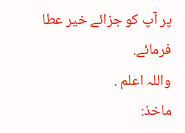پر آپ كو جزائے خير عطا فرمائے.
واللہ اعلم .
ماخذ: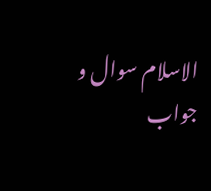الاسلام سوال و جواب